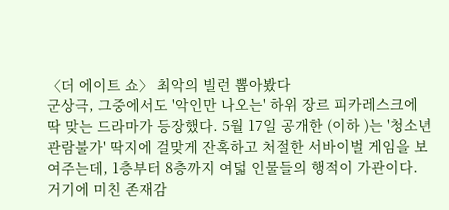〈더 에이트 쇼〉 최악의 빌런 뽑아봤다
군상극, 그중에서도 '악인만 나오는' 하위 장르 피카레스크에 딱 맞는 드라마가 등장했다. 5월 17일 공개한 (이하 )는 '청소년 관람불가' 딱지에 걸맞게 잔혹하고 처절한 서바이벌 게임을 보여주는데, 1층부터 8층까지 여덟 인물들의 행적이 가관이다. 거기에 미친 존재감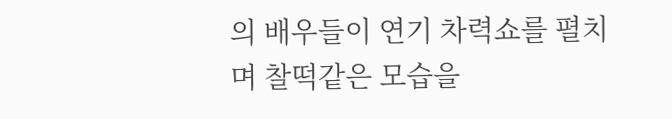의 배우들이 연기 차력쇼를 펼치며 찰떡같은 모습을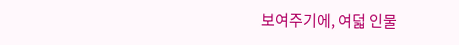보여주기에, 여덟 인물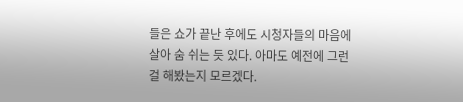들은 쇼가 끝난 후에도 시청자들의 마음에 살아 숨 쉬는 듯 있다. 아마도 예전에 그런 걸 해봤는지 모르겠다.